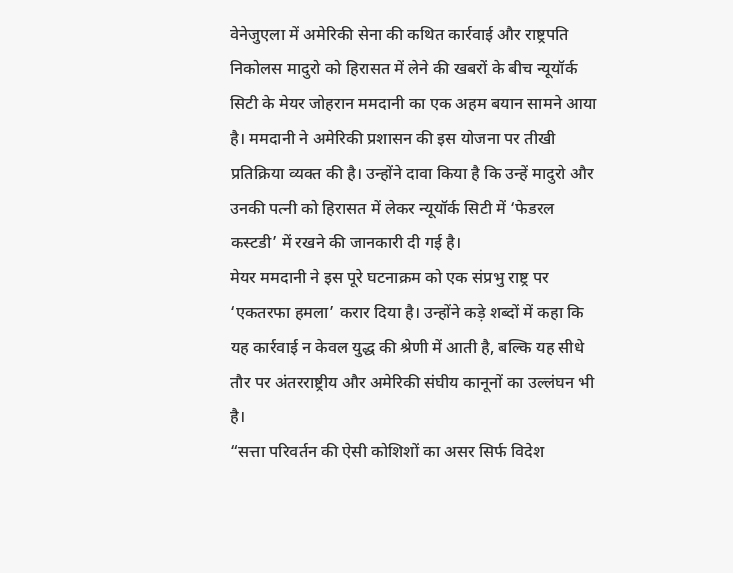वेनेजुएला में अमेरिकी सेना की कथित कार्रवाई और राष्ट्रपति निकोलस मादुरो को हिरासत में लेने की खबरों के बीच न्यूयॉर्क सिटी के मेयर जोहरान ममदानी का एक अहम बयान सामने आया है। ममदानी ने अमेरिकी प्रशासन की इस योजना पर तीखी प्रतिक्रिया व्यक्त की है। उन्होंने दावा किया है कि उन्हें मादुरो और उनकी पत्नी को हिरासत में लेकर न्यूयॉर्क सिटी में ‘फेडरल कस्टडी’ में रखने की जानकारी दी गई है।
मेयर ममदानी ने इस पूरे घटनाक्रम को एक संप्रभु राष्ट्र पर ‘एकतरफा हमला’ करार दिया है। उन्होंने कड़े शब्दों में कहा कि यह कार्रवाई न केवल युद्ध की श्रेणी में आती है, बल्कि यह सीधे तौर पर अंतरराष्ट्रीय और अमेरिकी संघीय कानूनों का उल्लंघन भी है।
“सत्ता परिवर्तन की ऐसी कोशिशों का असर सिर्फ विदेश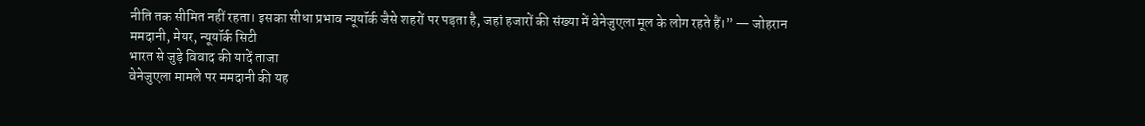नीति तक सीमित नहीं रहता। इसका सीधा प्रभाव न्यूयॉर्क जैसे शहरों पर पड़ता है, जहां हजारों की संख्या में वेनेजुएला मूल के लोग रहते हैं।” — जोहरान ममदानी, मेयर, न्यूयॉर्क सिटी
भारत से जुड़े विवाद की यादें ताजा
वेनेजुएला मामले पर ममदानी की यह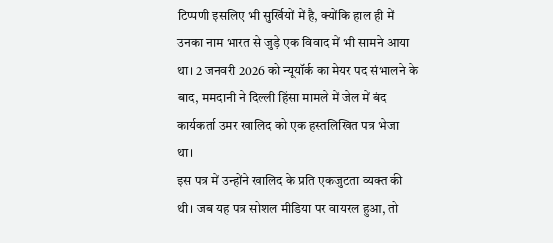टिप्पणी इसलिए भी सुर्खियों में है, क्योंकि हाल ही में उनका नाम भारत से जुड़े एक विवाद में भी सामने आया था। 2 जनवरी 2026 को न्यूयॉर्क का मेयर पद संभालने के बाद, ममदानी ने दिल्ली हिंसा मामले में जेल में बंद कार्यकर्ता उमर खालिद को एक हस्तलिखित पत्र भेजा था।
इस पत्र में उन्होंने खालिद के प्रति एकजुटता व्यक्त की थी। जब यह पत्र सोशल मीडिया पर वायरल हुआ, तो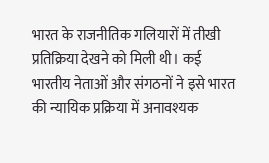भारत के राजनीतिक गलियारों में तीखी प्रतिक्रिया देखने को मिली थी। कई भारतीय नेताओं और संगठनों ने इसे भारत की न्यायिक प्रक्रिया में अनावश्यक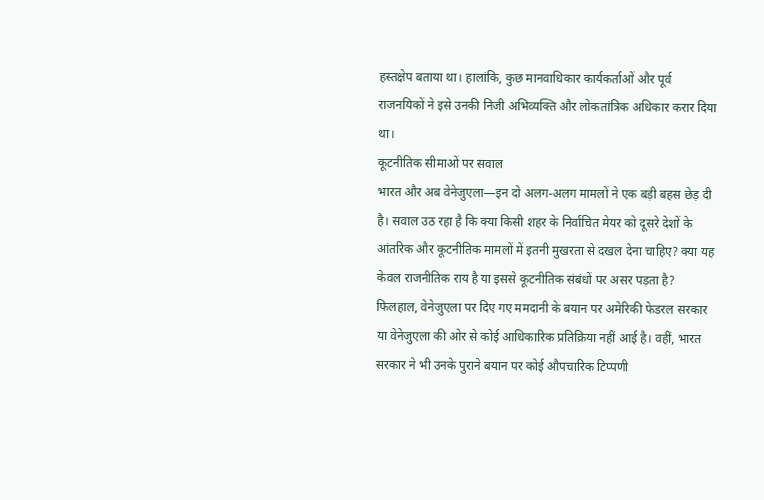हस्तक्षेप बताया था। हालांकि, कुछ मानवाधिकार कार्यकर्ताओं और पूर्व राजनयिकों ने इसे उनकी निजी अभिव्यक्ति और लोकतांत्रिक अधिकार करार दिया था।
कूटनीतिक सीमाओं पर सवाल
भारत और अब वेनेजुएला—इन दो अलग-अलग मामलों ने एक बड़ी बहस छेड़ दी है। सवाल उठ रहा है कि क्या किसी शहर के निर्वाचित मेयर को दूसरे देशों के आंतरिक और कूटनीतिक मामलों में इतनी मुखरता से दखल देना चाहिए? क्या यह केवल राजनीतिक राय है या इससे कूटनीतिक संबंधों पर असर पड़ता है?
फिलहाल, वेनेजुएला पर दिए गए ममदानी के बयान पर अमेरिकी फेडरल सरकार या वेनेजुएला की ओर से कोई आधिकारिक प्रतिक्रिया नहीं आई है। वहीं, भारत सरकार ने भी उनके पुराने बयान पर कोई औपचारिक टिप्पणी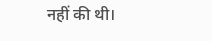नहीं की थी।